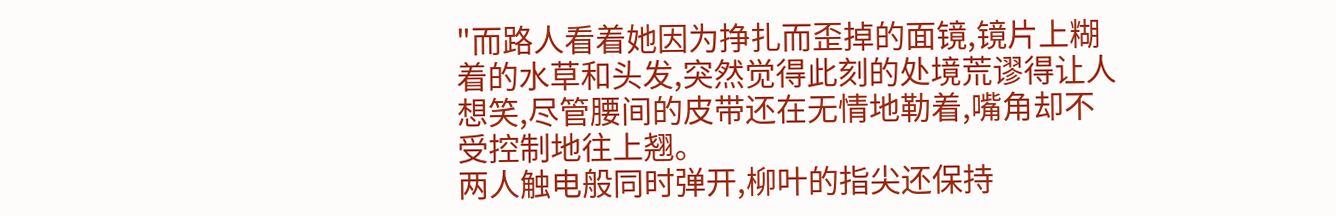"而路人看着她因为挣扎而歪掉的面镜,镜片上糊着的水草和头发,突然觉得此刻的处境荒谬得让人想笑,尽管腰间的皮带还在无情地勒着,嘴角却不受控制地往上翘。
两人触电般同时弹开,柳叶的指尖还保持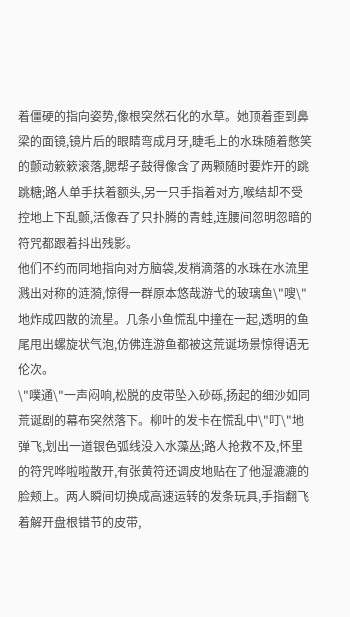着僵硬的指向姿势,像根突然石化的水草。她顶着歪到鼻梁的面镜,镜片后的眼睛弯成月牙,睫毛上的水珠随着憋笑的颤动簌簌滚落,腮帮子鼓得像含了两颗随时要炸开的跳跳糖;路人单手扶着额头,另一只手指着对方,喉结却不受控地上下乱颤,活像吞了只扑腾的青蛙,连腰间忽明忽暗的符咒都跟着抖出残影。
他们不约而同地指向对方脑袋,发梢滴落的水珠在水流里溅出对称的涟漪,惊得一群原本悠哉游弋的玻璃鱼\"嗖\"地炸成四散的流星。几条小鱼慌乱中撞在一起,透明的鱼尾甩出螺旋状气泡,仿佛连游鱼都被这荒诞场景惊得语无伦次。
\"噗通\"一声闷响,松脱的皮带坠入砂砾,扬起的细沙如同荒诞剧的幕布突然落下。柳叶的发卡在慌乱中\"叮\"地弹飞,划出一道银色弧线没入水藻丛;路人抢救不及,怀里的符咒哗啦啦散开,有张黄符还调皮地贴在了他湿漉漉的脸颊上。两人瞬间切换成高速运转的发条玩具,手指翻飞着解开盘根错节的皮带,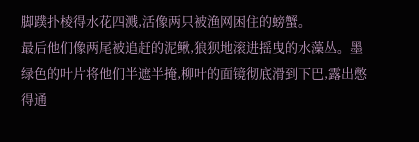脚蹼扑棱得水花四溅,活像两只被渔网困住的螃蟹。
最后他们像两尾被追赶的泥鳅,狼狈地滚进摇曳的水藻丛。墨绿色的叶片将他们半遮半掩,柳叶的面镜彻底滑到下巴,露出憋得通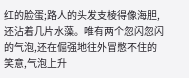红的脸蛋;路人的头发支棱得像海胆,还沾着几片水藻。唯有两个忽闪忽闪的气泡,还在倔强地往外冒憋不住的笑意,气泡上升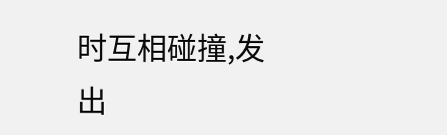时互相碰撞,发出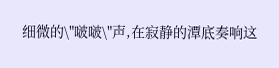细微的\"啵啵\"声,在寂静的潭底奏响这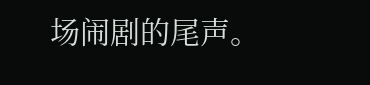场闹剧的尾声。